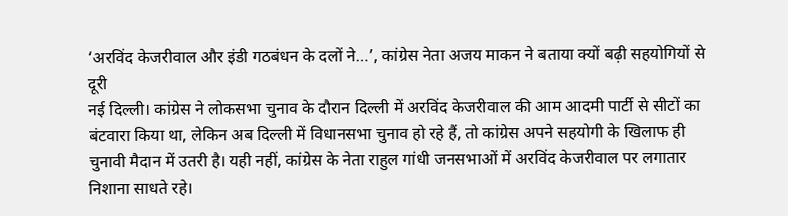‘अरविंद केजरीवाल और इंडी गठबंधन के दलों ने…’, कांग्रेस नेता अजय माकन ने बताया क्यों बढ़ी सहयोगियों से दूरी
नई दिल्ली। कांग्रेस ने लोकसभा चुनाव के दौरान दिल्ली में अरविंद केजरीवाल की आम आदमी पार्टी से सीटों का बंटवारा किया था, लेकिन अब दिल्ली में विधानसभा चुनाव हो रहे हैं, तो कांग्रेस अपने सहयोगी के खिलाफ ही चुनावी मैदान में उतरी है। यही नहीं, कांग्रेस के नेता राहुल गांधी जनसभाओं में अरविंद केजरीवाल पर लगातार निशाना साधते रहे।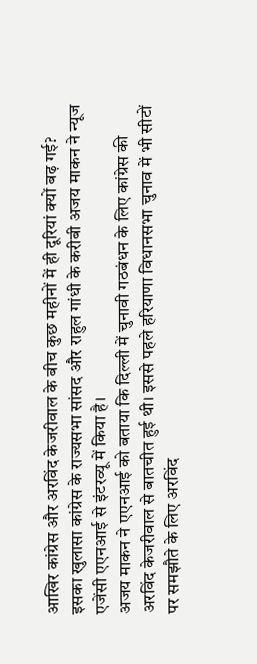आखिर कांग्रेस और अरविंद केजरीवाल के बीच कुछ महीनों में ही दूरियां क्यों बढ़ गई? इसका खुलासा कांग्रेस के राज्यसभा सांसद और राहुल गांधी के करीबी अजय माकन ने न्यूज एजेंसी एएनआई से इंटरव्यू में किया है।
अजय माकन ने एएनआई को बताया कि दिल्ली में चुनावी गठबंधन के लिए कांग्रेस की अरविंद केजरीवाल से बातचीत हुई थी। इससे पहले हरियाणा विधानसभा चुनाव में भी सीटों पर समझौते के लिए अरविंद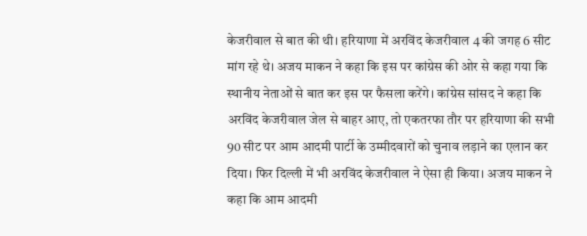केजरीवाल से बात की थी। हरियाणा में अरविंद केजरीवाल 4 की जगह 6 सीट मांग रहे थे। अजय माकन ने कहा कि इस पर कांग्रेस की ओर से कहा गया कि स्थानीय नेताओं से बात कर इस पर फैसला करेंगे। कांग्रेस सांसद ने कहा कि अरविंद केजरीवाल जेल से बाहर आए, तो एकतरफा तौर पर हरियाणा की सभी 90 सीट पर आम आदमी पार्टी के उम्मीदवारों को चुनाव लड़ाने का एलान कर दिया। फिर दिल्ली में भी अरविंद केजरीवाल ने ऐसा ही किया। अजय माकन ने कहा कि आम आदमी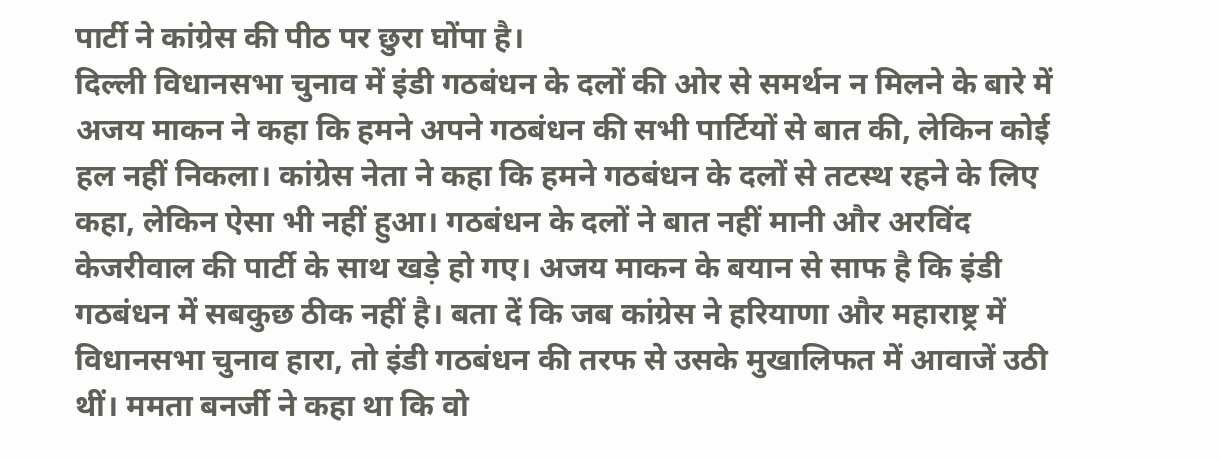पार्टी ने कांग्रेस की पीठ पर छुरा घोंपा है।
दिल्ली विधानसभा चुनाव में इंडी गठबंधन के दलों की ओर से समर्थन न मिलने के बारे में अजय माकन ने कहा कि हमने अपने गठबंधन की सभी पार्टियों से बात की, लेकिन कोई हल नहीं निकला। कांग्रेस नेता ने कहा कि हमने गठबंधन के दलों से तटस्थ रहने के लिए कहा, लेकिन ऐसा भी नहीं हुआ। गठबंधन के दलों ने बात नहीं मानी और अरविंद केजरीवाल की पार्टी के साथ खड़े हो गए। अजय माकन के बयान से साफ है कि इंडी गठबंधन में सबकुछ ठीक नहीं है। बता दें कि जब कांग्रेस ने हरियाणा और महाराष्ट्र में विधानसभा चुनाव हारा, तो इंडी गठबंधन की तरफ से उसके मुखालिफत में आवाजें उठी थीं। ममता बनर्जी ने कहा था कि वो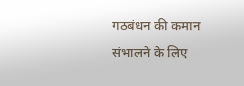गठबंधन की कमान संभालने के लिए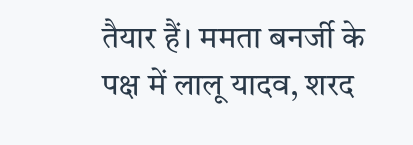तैयार हैं। ममता बनर्जी के पक्ष में लालू यादव, शरद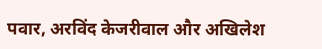पवार, अरविंद केजरीवाल और अखिलेश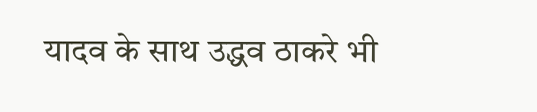यादव के साथ उद्धव ठाकरे भी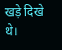खड़े दिखे थे।